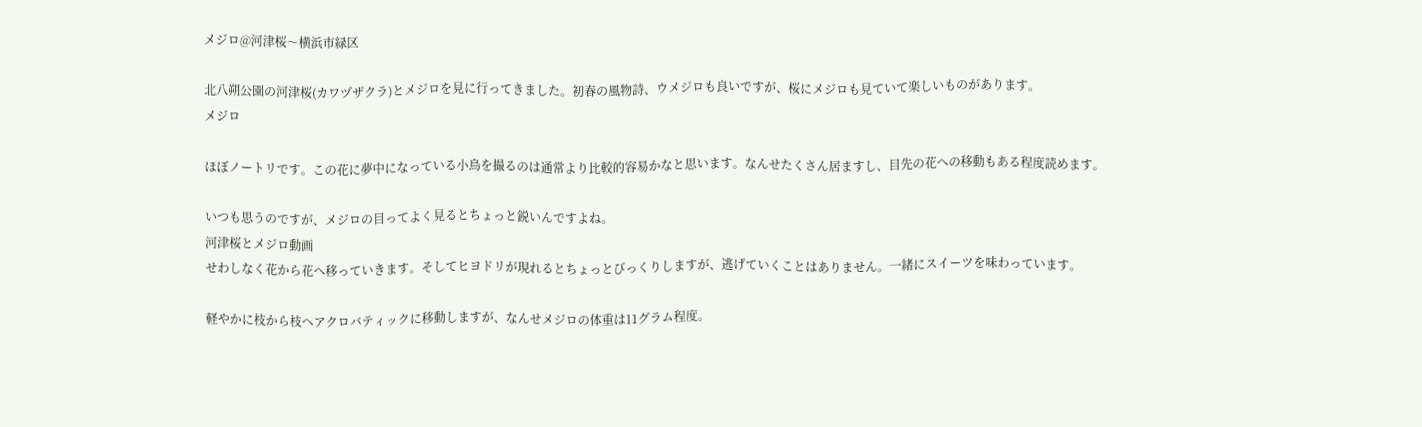メジロ@河津桜〜横浜市緑区

北八朔公園の河津桜(カワヅザクラ)とメジロを見に行ってきました。初春の風物詩、ウメジロも良いですが、桜にメジロも見ていて楽しいものがあります。
メジロ

ほぼノートリです。この花に夢中になっている小鳥を撮るのは通常より比較的容易かなと思います。なんせたくさん居ますし、目先の花への移動もある程度読めます。

いつも思うのですが、メジロの目ってよく見るとちょっと鋭いんですよね。
河津桜とメジロ動画
せわしなく花から花へ移っていきます。そしてヒヨドリが現れるとちょっとびっくりしますが、逃げていくことはありません。一緒にスイーツを味わっています。

軽やかに枝から枝へアクロバティックに移動しますが、なんせメジロの体重は11グラム程度。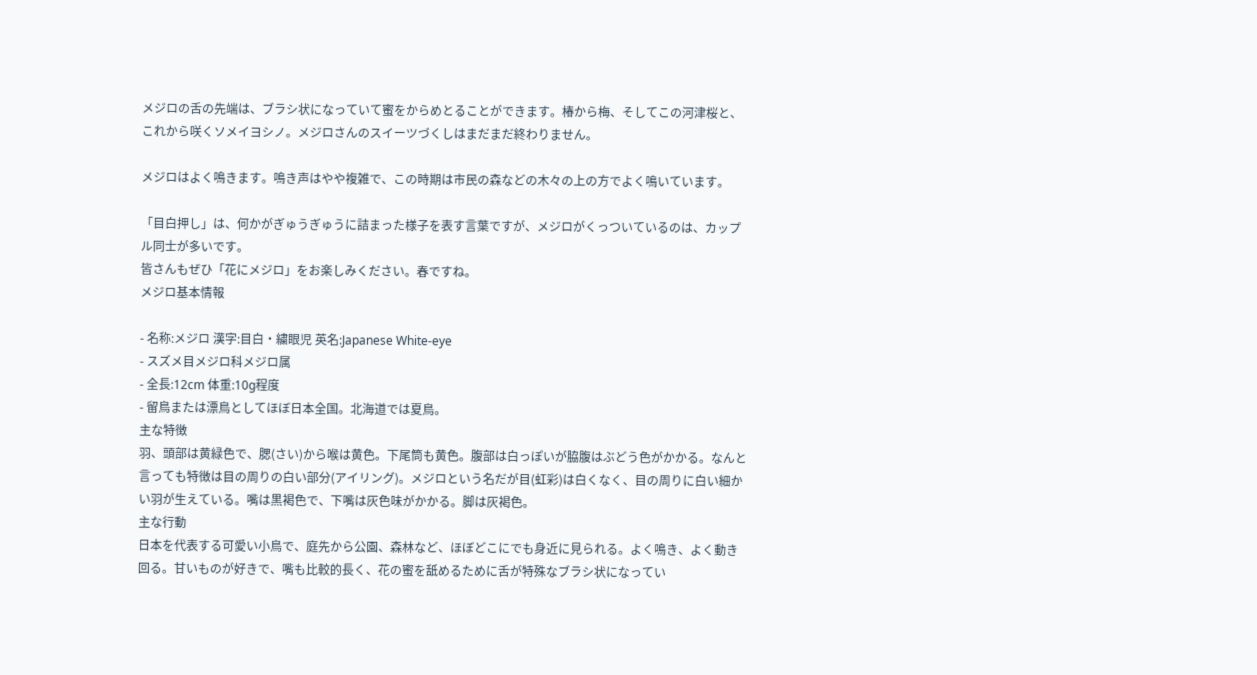メジロの舌の先端は、ブラシ状になっていて蜜をからめとることができます。椿から梅、そしてこの河津桜と、これから咲くソメイヨシノ。メジロさんのスイーツづくしはまだまだ終わりません。

メジロはよく鳴きます。鳴き声はやや複雑で、この時期は市民の森などの木々の上の方でよく鳴いています。

「目白押し」は、何かがぎゅうぎゅうに詰まった様子を表す言葉ですが、メジロがくっついているのは、カップル同士が多いです。
皆さんもぜひ「花にメジロ」をお楽しみください。春ですね。
メジロ基本情報

- 名称:メジロ 漢字:目白・繍眼児 英名:Japanese White-eye
- スズメ目メジロ科メジロ属
- 全長:12cm 体重:10g程度
- 留鳥または漂鳥としてほぼ日本全国。北海道では夏鳥。
主な特徴
羽、頭部は黄緑色で、腮(さい)から喉は黄色。下尾筒も黄色。腹部は白っぽいが脇腹はぶどう色がかかる。なんと言っても特徴は目の周りの白い部分(アイリング)。メジロという名だが目(虹彩)は白くなく、目の周りに白い細かい羽が生えている。嘴は黒褐色で、下嘴は灰色味がかかる。脚は灰褐色。
主な行動
日本を代表する可愛い小鳥で、庭先から公園、森林など、ほぼどこにでも身近に見られる。よく鳴き、よく動き回る。甘いものが好きで、嘴も比較的長く、花の蜜を舐めるために舌が特殊なブラシ状になってい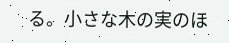る。小さな木の実のほ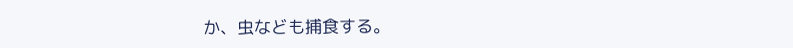か、虫なども捕食する。